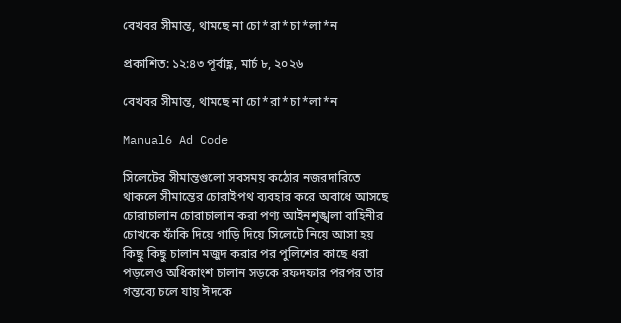বেখবর সীমান্ত, থামছে না চো*রা*চা*লা*ন

প্রকাশিত: ১২:৪৩ পূর্বাহ্ণ, মার্চ ৮, ২০২৬

বেখবর সীমান্ত, থামছে না চো*রা*চা*লা*ন

Manual6 Ad Code

সিলেটের সীমান্তগুলো সবসময় কঠোর নজরদারিতে থাকলে সীমান্তের চোরাইপথ ব্যবহার করে অবাধে আসছে চোরাচালান চোরাচালান করা পণ্য আইনশৃঙ্খলা বাহিনীর চোখকে ফাঁকি দিয়ে গাড়ি দিয়ে সিলেটে নিয়ে আসা হয় কিছু কিছু চালান মজুদ করার পর পুলিশের কাছে ধরা পড়লেও অধিকাংশ চালান সড়কে রফদফার পরপর তার গন্তব্যে চলে যায় ঈদকে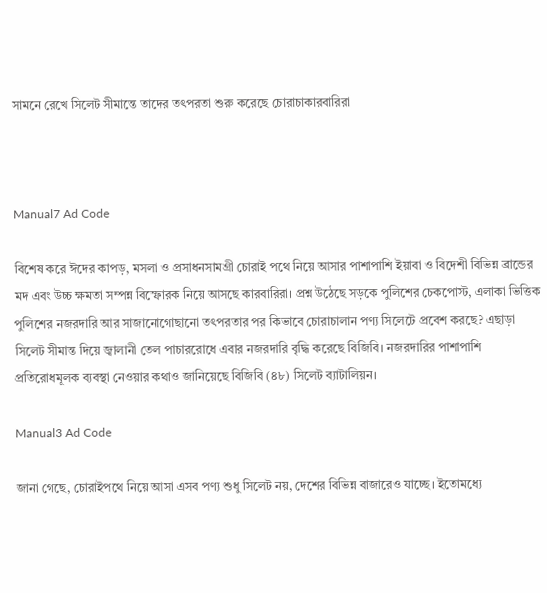সামনে রেখে সিলেট সীমান্তে তাদের তৎপরতা শুরু করেছে চোরাচাকারবারিরা



Manual7 Ad Code

বিশেষ করে ঈদের কাপড়, মসলা ও প্রসাধনসামগ্রী চোরাই পথে নিয়ে আসার পাশাপাশি ইয়াবা ও বিদেশী বিভিন্ন ব্রান্ডের মদ এবং উচ্চ ক্ষমতা সম্পন্ন বিস্ফোরক নিয়ে আসছে কারবারিরা। প্রশ্ন উঠেছে সড়কে পুলিশের চেকপোস্ট, এলাকা ভিত্তিক পুলিশের নজরদারি আর সাজানোগোছানো তৎপরতার পর কিভাবে চোরাচালান পণ্য সিলেটে প্রবেশ করছে? এছাড়া সিলেট সীমান্ত দিয়ে জ্বালানী তেল পাচাররোধে এবার নজরদারি বৃদ্ধি করেছে বিজিবি। নজরদারির পাশাপাশি প্রতিরোধমূলক ব্যবস্থা নেওয়ার কথাও জানিয়েছে বিজিবি (৪৮) সিলেট ব্যাটালিয়ন।

Manual3 Ad Code

জানা গেছে, চোরাইপথে নিয়ে আসা এসব পণ্য শুধু সিলেট নয়, দেশের বিভিন্ন বাজারেও যাচ্ছে। ইতোমধ্যে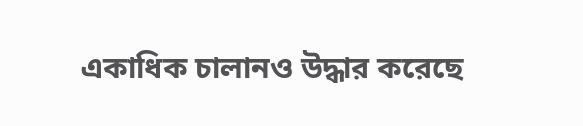একাধিক চালানও উদ্ধার করেছে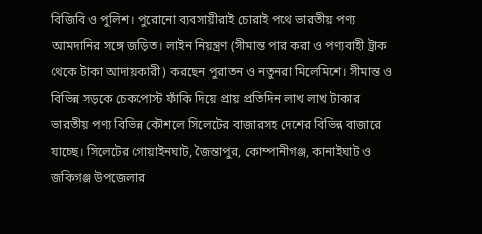বিজিবি ও পুলিশ। পুরোনো ব্যবসায়ীরাই চোরাই পথে ভারতীয় পণ্য আমদানির সঙ্গে জড়িত। লাইন নিয়ন্ত্রণ (সীমান্ত পার করা ও পণ্যবাহী ট্রাক থেকে টাকা আদায়কারী) করছেন পুরাতন ও নতুনরা মিলেমিশে। সীমান্ত ও বিভিন্ন সড়কে চেকপোস্ট ফাঁকি দিয়ে প্রায় প্রতিদিন লাখ লাখ টাকার ভারতীয় পণ্য বিভিন্ন কৌশলে সিলেটের বাজারসহ দেশের বিভিন্ন বাজারে যাচ্ছে। সিলেটের গোয়াইনঘাট, জৈন্তাপুর, কোম্পানীগঞ্জ, কানাইঘাট ও জকিগঞ্জ উপজেলার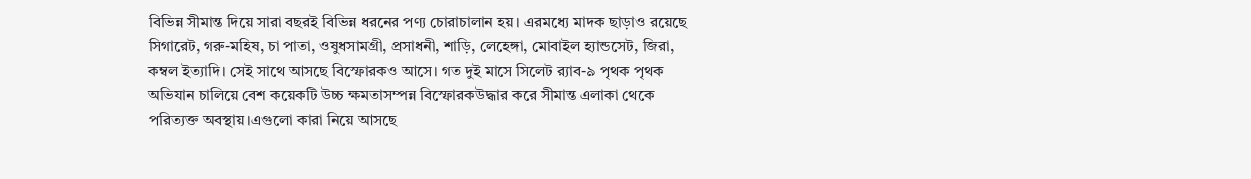বিভিন্ন সীমান্ত দিয়ে সারা বছরই বিভিন্ন ধরনের পণ্য চোরাচালান হয়। এরমধ্যে মাদক ছাড়াও রয়েছে সিগারেট, গরু-মহিষ, চা পাতা, ওষুধসামগ্রী, প্রসাধনী, শাড়ি, লেহেঙ্গা, মোবাইল হ্যান্ডসেট, জিরা, কম্বল ইত্যাদি। সেই সাথে আসছে বিস্ফোরকও আসে। গত দুই মাসে সিলেট র‌্যাব-৯ পৃথক পৃথক অভিযান চালিয়ে বেশ কয়েকটি উচ্চ ক্ষমতাসম্পন্ন বিস্ফোরকউদ্ধার করে সীমান্ত এলাকা থেকে পরিত্যক্ত অবস্থায়।এগুলো কারা নিয়ে আসছে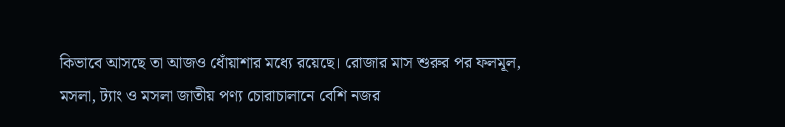কিভাবে আসছে তা আজও ধোঁয়াশার মধ্যে রয়েছে। রোজার মাস শুরুর পর ফলমূল, মসলা, ট্যাং ও মসলা জাতীয় পণ্য চোরাচালানে বেশি নজর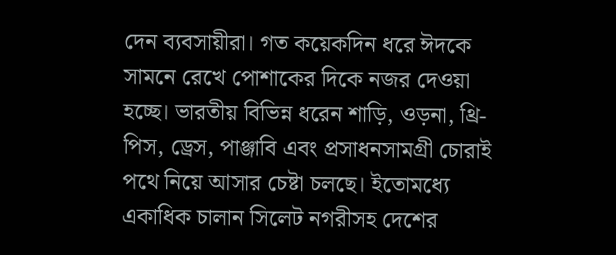দেন ব্যবসায়ীরা। গত কয়েকদিন ধরে ঈদকে সামনে রেখে পোশাকের দিকে নজর দেওয়া হচ্ছে। ভারতীয় বিভিন্ন ধরেন শাড়ি, ওড়না, থ্রি-পিস, ড্রেস, পাঞ্জাবি এবং প্রসাধনসামগ্রী চোরাই পথে নিয়ে আসার চেষ্টা চলছে। ইতোমধ্যে একাধিক চালান সিলেট নগরীসহ দেশের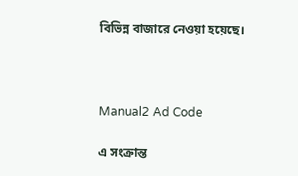বিভিন্ন বাজারে নেওয়া হয়েছে।



Manual2 Ad Code

এ সংক্রান্ত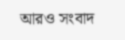আরও সংবাদ